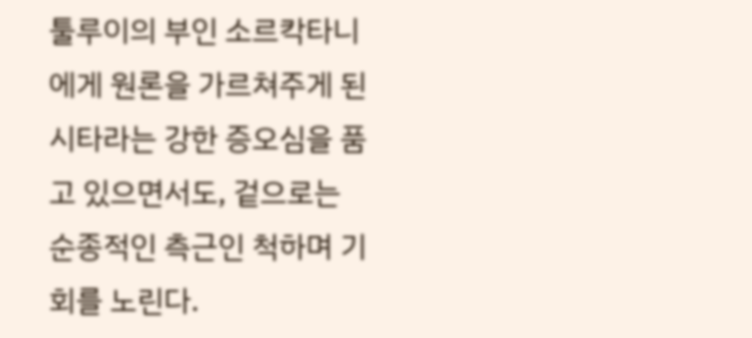툴루이의 부인 소르칵타니에게 원론을 가르쳐주게 된 시타라는 강한 증오심을 품고 있으면서도, 겉으로는 순종적인 측근인 척하며 기회를 노린다.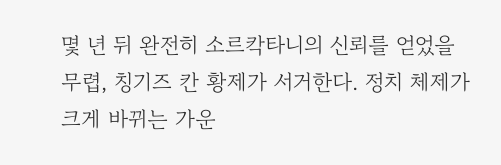몇 년 뒤 완전히 소르칵타니의 신뢰를 얻었을 무렵, 칭기즈 칸 황제가 서거한다. 정치 체제가 크게 바뀌는 가운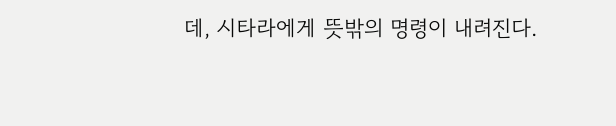데, 시타라에게 뜻밖의 명령이 내려진다.